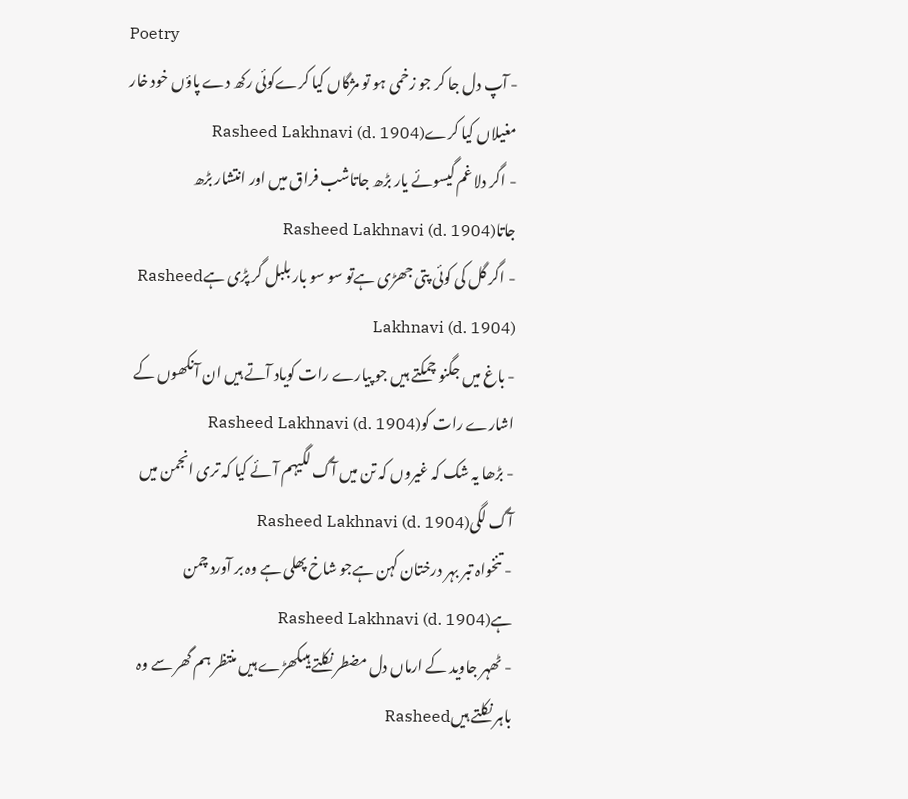Poetry
- آپ دل جا کر جو زخمی ہو تو مژگاں کیا کرےکوئی رکھ دے پاؤں خود خار مغیلاں کیا کرےRasheed Lakhnavi (d. 1904)
- اگر دلا غم گیسوئے یار بڑھ جاتاشب فراق میں اور انتشار بڑھ جاتاRasheed Lakhnavi (d. 1904)
- اگر گل کی کوئی پتی جھڑی ہےتو سو سو بار بلبل گر پڑی ہےRasheed Lakhnavi (d. 1904)
- باغ میں جگنو چمکتے ہیں جو پیارے رات کویاد آتے ہیں ان آنکھوں کے اشارے رات کوRasheed Lakhnavi (d. 1904)
- بڑھا یہ شک کہ غیروں کہ تن میں آگ لگیہم آئے کیا کہ تری انجمن میں آگ لگیRasheed Lakhnavi (d. 1904)
- تنخواہ تبر بہر درختان کہن ہےجو شاخ پھلی ہے وہ بر آورد چمن ہےRasheed Lakhnavi (d. 1904)
- ٹھہر جاوید کے ارماں دل مضطر نکلتے ہیںکھڑے ہیں منتظر ہم گھر سے وہ باہر نکلتے ہیںRasheed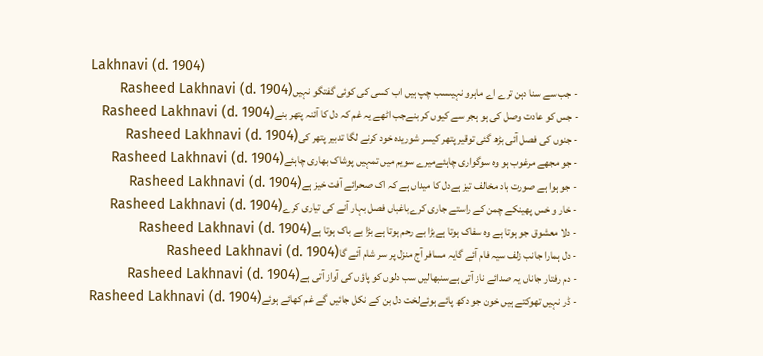Lakhnavi (d. 1904)
- جب سے سنا دہن ترے اے ماہرو نہیںسب چپ ہیں اب کسی کی کوئی گفتگو نہیںRasheed Lakhnavi (d. 1904)
- جس کو عادت وصل کی ہو ہجر سے کیوں کر بنےجب اٹھے یہ غم کہ دل کا آئنہ پتھر بنےRasheed Lakhnavi (d. 1904)
- جنوں کی فصل آئی بڑھ گئی توقیر پتھر کیسر شوریدہ خود کرنے لگا تدبیر پتھر کیRasheed Lakhnavi (d. 1904)
- جو مجھے مرغوب ہو وہ سوگواری چاہئےمیرے سویم میں تمہیں پوشاک بھاری چاہئےRasheed Lakhnavi (d. 1904)
- جو ہوا ہے صورت باد مخالف تیز ہےدل کا میداں ہے کہ اک صحرائے آفت خیز ہےRasheed Lakhnavi (d. 1904)
- خار و خس پھینکے چمن کے راستے جاری کرےباغباں فصل بہار آنے کی تیاری کرےRasheed Lakhnavi (d. 1904)
- دلا معشوق جو ہوتا ہے وہ سفاک ہوتا ہےبڑا بے رحم ہوتا ہے بڑا بے باک ہوتا ہےRasheed Lakhnavi (d. 1904)
- دل ہمارا جانب زلف سیہ فام آئے گایہ مسافر آج منزل پر سر شام آئے گاRasheed Lakhnavi (d. 1904)
- دم رفتار جاناں یہ صدائے ناز آتی ہےسنبھالیں سب دلوں کو پاؤں کی آواز آتی ہےRasheed Lakhnavi (d. 1904)
- ڈر نہیں تھوکتے ہیں خون جو دکھ پائے ہوئےلخت دل بن کے نکل جائیں گے غم کھائے ہوئےRasheed Lakhnavi (d. 1904)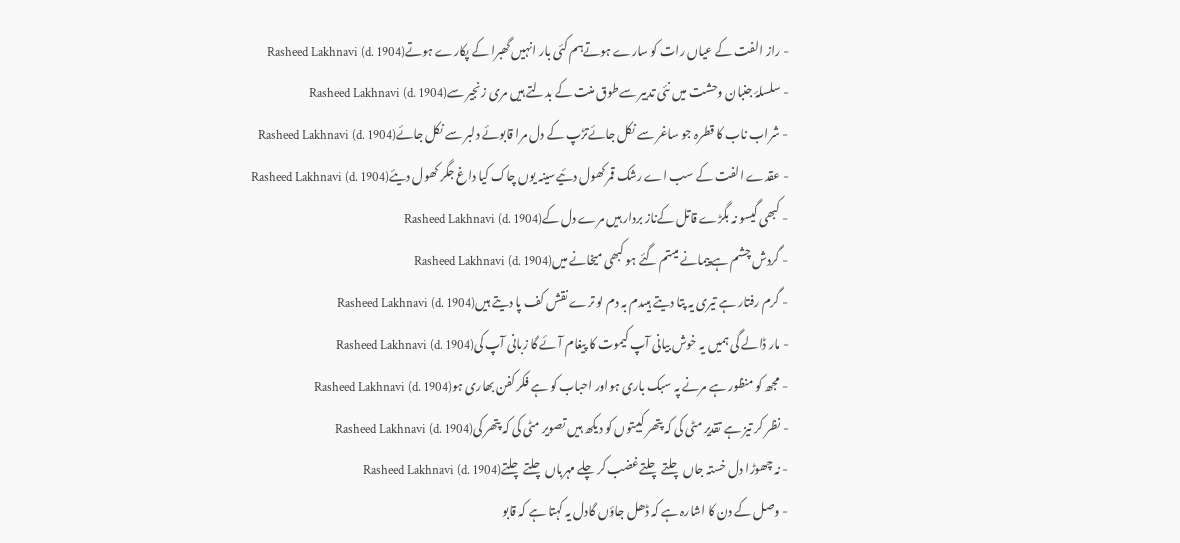- راز الفت کے عیاں رات کو سارے ہوتےہم کئی بار انہیں گھبرا کے پکارے ہوتےRasheed Lakhnavi (d. 1904)
- سلسلۂ جنبان وحشت میں نئی تدبیر سےطوق منت کے بدلتے ہیں مری زنجیر سےRasheed Lakhnavi (d. 1904)
- شراب ناب کا قطرہ جو ساغر سے نکل جائےتڑپ کے دل مرا قابوئے دلبر سے نکل جائےRasheed Lakhnavi (d. 1904)
- عقدے الفت کے سب اے رشک قمر کھول دئیےسینہ یوں چاک کیا داغ جگر کھول دیئےRasheed Lakhnavi (d. 1904)
- کبھی گیسو نہ بگڑے قاتل کےناز بردار ہیں مرے دل کےRasheed Lakhnavi (d. 1904)
- گردش چشم ہے پیمانے میںتم گئے ہو کبھی میخانے میںRasheed Lakhnavi (d. 1904)
- گرم رفتار ہے تیری یہ پتا دیتے ہیںدم بہ دم لو ترے نقش کف پا دیتے ہیںRasheed Lakhnavi (d. 1904)
- مار ڈالے گی ہمیں یہ خوش بیانی آپ کیموت کا پیغام آئے گا زبانی آپ کیRasheed Lakhnavi (d. 1904)
- مجھ کو منظور ہے مرنے پہ سبک باری ہواور احباب کو ہے فکر کفن بھاری ہوRasheed Lakhnavi (d. 1904)
- نظر کر تیز ہے تقدیر مٹی کی کہ پتھر کیبتوں کو دیکھ ہیں تصویر مٹی کی کہ پتھر کیRasheed Lakhnavi (d. 1904)
- نہ چھوڑا دل خستہ جاں چلتے چلتےغضب کر چلے مہرباں چلتے چلتےRasheed Lakhnavi (d. 1904)
- وصل کے دن کا اشارہ ہے کہ ڈھل جاؤں گادل یہ کہتا ہے کہ قابو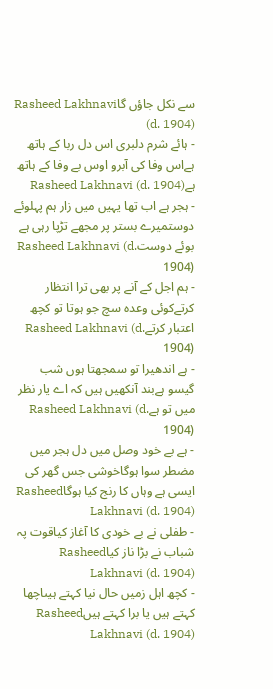سے نکل جاؤں گاRasheed Lakhnavi (d. 1904)
- ہائے شرم دلبری اس دل ربا کے ہاتھ ہےاس وفا کی آبرو اوس بے وفا کے ہاتھ ہےRasheed Lakhnavi (d. 1904)
- ہجر ہے اب تھا یہیں میں زار ہم پہلوئے دوستمیرے بستر پر مجھے تڑپا رہی ہے بوئے دوستRasheed Lakhnavi (d. 1904)
- ہم اجل کے آنے پر بھی ترا انتظار کرتےکوئی وعدہ سچ جو ہوتا تو کچھ اعتبار کرتےRasheed Lakhnavi (d. 1904)
- ہے اندھیرا تو سمجھتا ہوں شب گیسو ہےبند آنکھیں ہیں کہ اے یار نظر میں تو ہےRasheed Lakhnavi (d. 1904)
- ہے بے خود وصل میں دل ہجر میں مضطر سوا ہوگاخوشی جس گھر کی ایسی ہے وہاں کا رنج کیا ہوگاRasheed Lakhnavi (d. 1904)
- طفلی نے بے خودی کا آغاز کیاقوت پہ شباب نے بڑا ناز کیاRasheed Lakhnavi (d. 1904)
- کچھ اہل زمیں حال نیا کہتے ہیںاچھا کہتے ہیں یا برا کہتے ہیںRasheed Lakhnavi (d. 1904)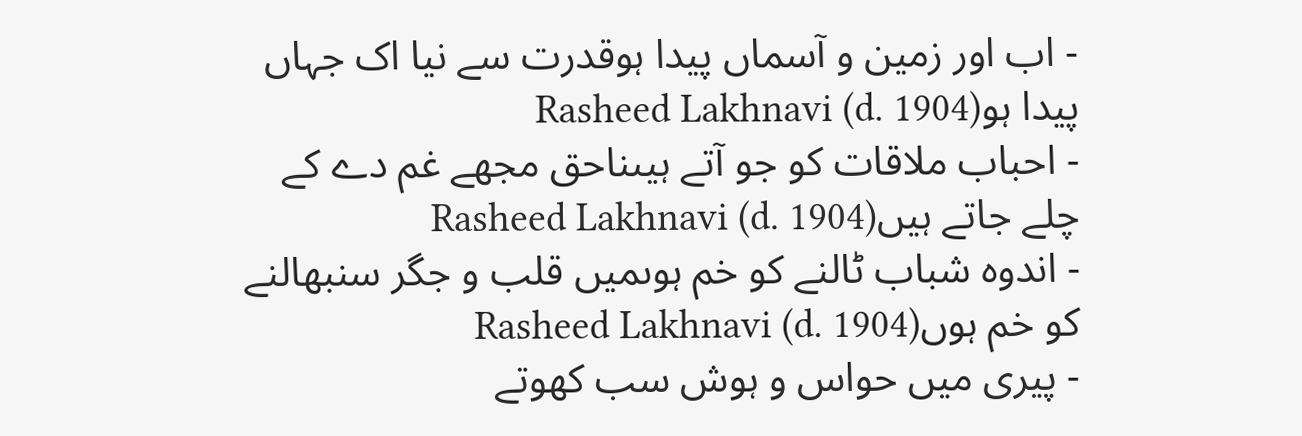- اب اور زمین و آسماں پیدا ہوقدرت سے نیا اک جہاں پیدا ہوRasheed Lakhnavi (d. 1904)
- احباب ملاقات کو جو آتے ہیںناحق مجھے غم دے کے چلے جاتے ہیںRasheed Lakhnavi (d. 1904)
- اندوہ شباب ٹالنے کو خم ہوںمیں قلب و جگر سنبھالنے کو خم ہوںRasheed Lakhnavi (d. 1904)
- پیری میں حواس و ہوش سب کھوتے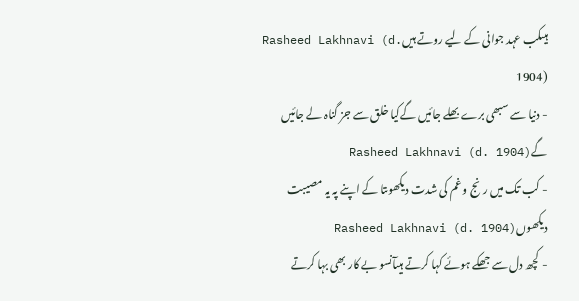ہیںکب عہد جوانی کے لیے روتے ہیںRasheed Lakhnavi (d. 1904)
- دنیا سے سبھی برے بھلے جائیں گےکیا خلق سے جز گناہ لے جائیں گےRasheed Lakhnavi (d. 1904)
- کب تک میں رنج و غم کی شدت دیکھوںتا کے اپنے پہ یہ مصیبت دیکھوںRasheed Lakhnavi (d. 1904)
- کچھ دل سے جھکے ہوئے کہا کرتے ہیںآنسو بے کار بھی بہا کرتے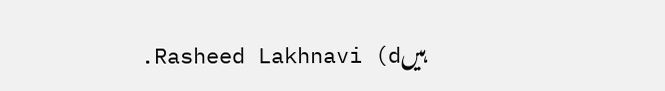ہیںRasheed Lakhnavi (d.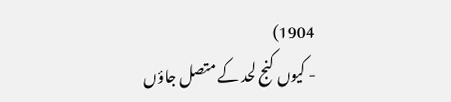1904)
- کیوں کنج لحد کے متصل جاؤں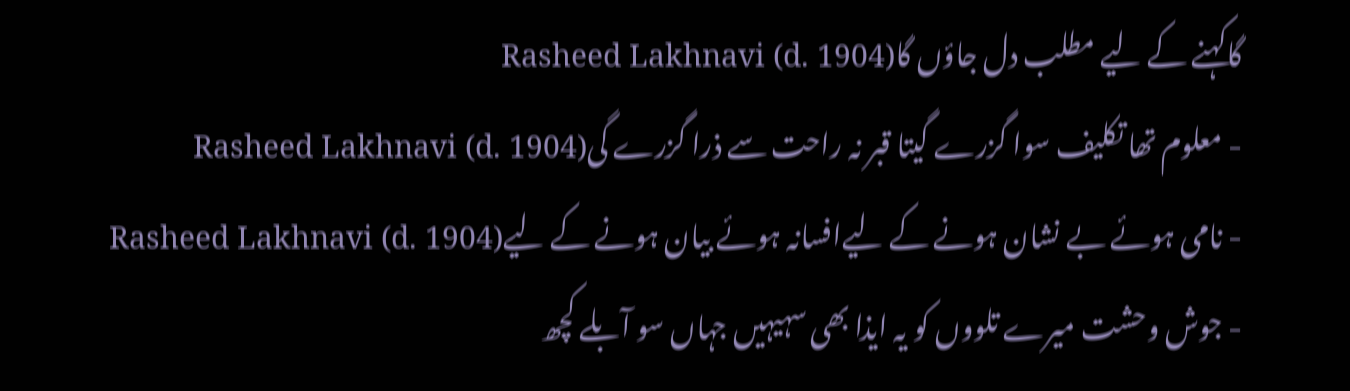گاکہنے کے لیے مطلب دل جاؤں گاRasheed Lakhnavi (d. 1904)
- معلوم تھا تکلیف سوا گزرے گیتا قبر نہ راحت سے ذرا گزرے گیRasheed Lakhnavi (d. 1904)
- نامی ہوئے بے نشان ہونے کے لیےافسانہ ہوئے بیان ہونے کے لیےRasheed Lakhnavi (d. 1904)
- جوش وحشت میرے تلووں کو یہ ایذا بھی سہیہیں جہاں سو آبلے کچھ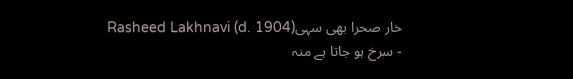خار صحرا بھی سہیRasheed Lakhnavi (d. 1904)
- سرخ ہو جاتا ہے منہ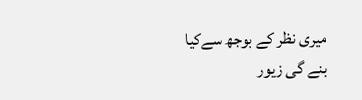میری نظر کے بوجھ سےکیا بنے گی زیور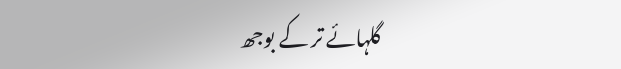گلہائے تر کے بوجھ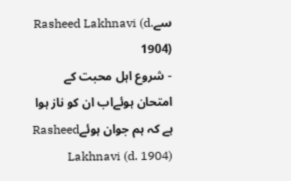سےRasheed Lakhnavi (d. 1904)
- شروع اہل محبت کے امتحان ہوئےاب ان کو ناز ہوا ہے کہ ہم جوان ہوئےRasheed Lakhnavi (d. 1904)